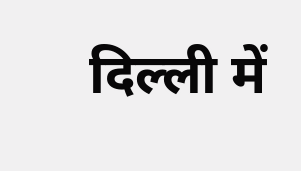दिल्ली में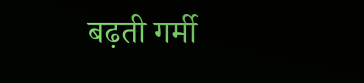बढ़ती गर्मी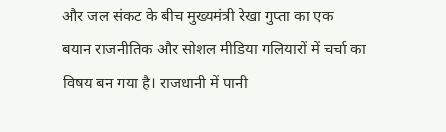और जल संकट के बीच मुख्यमंत्री रेखा गुप्ता का एक बयान राजनीतिक और सोशल मीडिया गलियारों में चर्चा का विषय बन गया है। राजधानी में पानी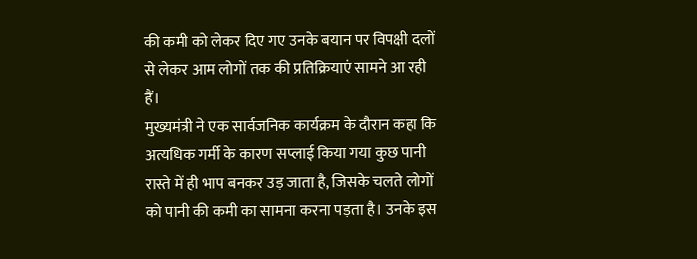की कमी को लेकर दिए गए उनके बयान पर विपक्षी दलों से लेकर आम लोगों तक की प्रतिक्रियाएं सामने आ रही हैं।
मुख्यमंत्री ने एक सार्वजनिक कार्यक्रम के दौरान कहा कि अत्यधिक गर्मी के कारण सप्लाई किया गया कुछ पानी रास्ते में ही भाप बनकर उड़ जाता है, जिसके चलते लोगों को पानी की कमी का सामना करना पड़ता है। उनके इस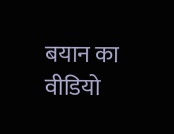बयान का वीडियो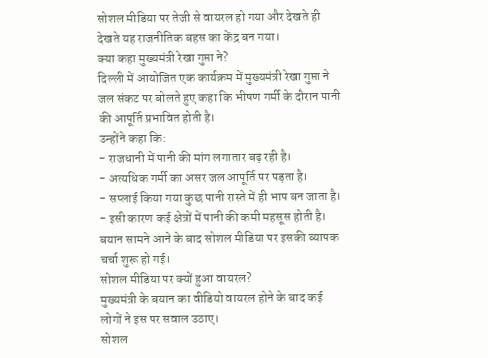सोशल मीडिया पर तेजी से वायरल हो गया और देखते ही देखते यह राजनीतिक बहस का केंद्र बन गया।
क्या कहा मुख्यमंत्री रेखा गुप्ता ने?
दिल्ली में आयोजित एक कार्यक्रम में मुख्यमंत्री रेखा गुप्ता ने जल संकट पर बोलते हुए कहा कि भीषण गर्मी के दौरान पानी की आपूर्ति प्रभावित होती है।
उन्होंने कहा कि:
- राजधानी में पानी की मांग लगातार बढ़ रही है।
- अत्यधिक गर्मी का असर जल आपूर्ति पर पड़ता है।
- सप्लाई किया गया कुछ पानी रास्ते में ही भाप बन जाता है।
- इसी कारण कई क्षेत्रों में पानी की कमी महसूस होती है।
बयान सामने आने के बाद सोशल मीडिया पर इसकी व्यापक चर्चा शुरू हो गई।
सोशल मीडिया पर क्यों हुआ वायरल?
मुख्यमंत्री के बयान का वीडियो वायरल होने के बाद कई लोगों ने इस पर सवाल उठाए।
सोशल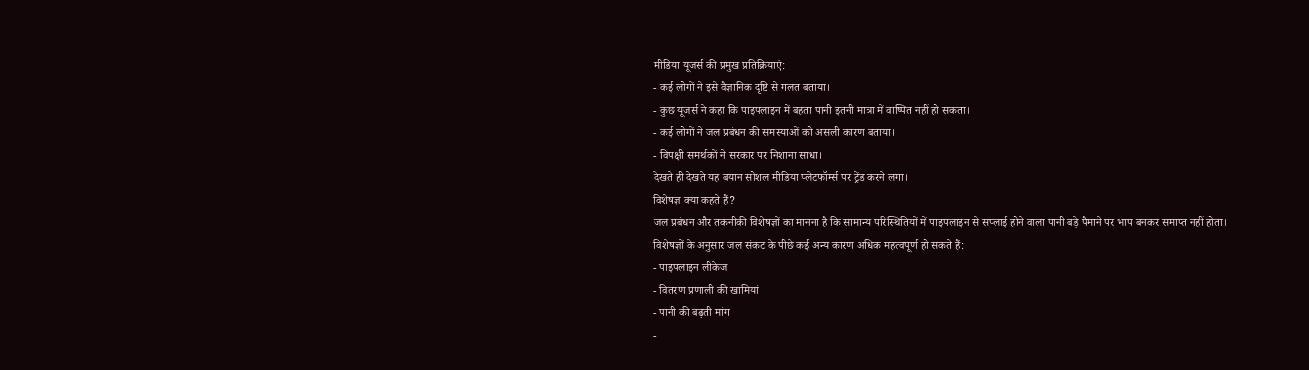मीडिया यूजर्स की प्रमुख प्रतिक्रियाएं:
- कई लोगों ने इसे वैज्ञानिक दृष्टि से गलत बताया।
- कुछ यूजर्स ने कहा कि पाइपलाइन में बहता पानी इतनी मात्रा में वाष्पित नहीं हो सकता।
- कई लोगों ने जल प्रबंधन की समस्याओं को असली कारण बताया।
- विपक्षी समर्थकों ने सरकार पर निशाना साधा।
देखते ही देखते यह बयान सोशल मीडिया प्लेटफॉर्म्स पर ट्रेंड करने लगा।
विशेषज्ञ क्या कहते हैं?
जल प्रबंधन और तकनीकी विशेषज्ञों का मानना है कि सामान्य परिस्थितियों में पाइपलाइन से सप्लाई होने वाला पानी बड़े पैमाने पर भाप बनकर समाप्त नहीं होता।
विशेषज्ञों के अनुसार जल संकट के पीछे कई अन्य कारण अधिक महत्वपूर्ण हो सकते हैं:
- पाइपलाइन लीकेज
- वितरण प्रणाली की खामियां
- पानी की बढ़ती मांग
-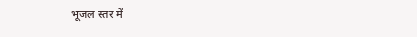भूजल स्तर में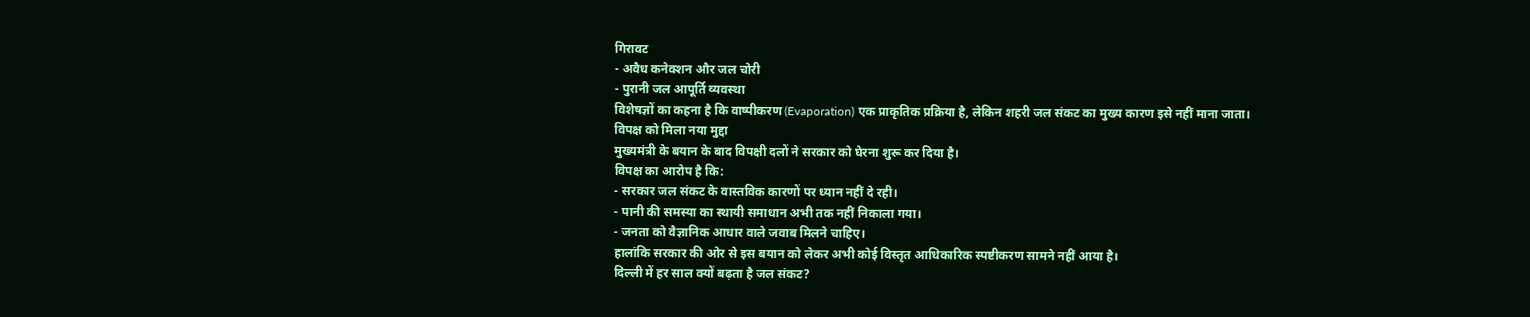गिरावट
- अवैध कनेक्शन और जल चोरी
- पुरानी जल आपूर्ति व्यवस्था
विशेषज्ञों का कहना है कि वाष्पीकरण (Evaporation) एक प्राकृतिक प्रक्रिया है, लेकिन शहरी जल संकट का मुख्य कारण इसे नहीं माना जाता।
विपक्ष को मिला नया मुद्दा
मुख्यमंत्री के बयान के बाद विपक्षी दलों ने सरकार को घेरना शुरू कर दिया है।
विपक्ष का आरोप है कि:
- सरकार जल संकट के वास्तविक कारणों पर ध्यान नहीं दे रही।
- पानी की समस्या का स्थायी समाधान अभी तक नहीं निकाला गया।
- जनता को वैज्ञानिक आधार वाले जवाब मिलने चाहिए।
हालांकि सरकार की ओर से इस बयान को लेकर अभी कोई विस्तृत आधिकारिक स्पष्टीकरण सामने नहीं आया है।
दिल्ली में हर साल क्यों बढ़ता है जल संकट?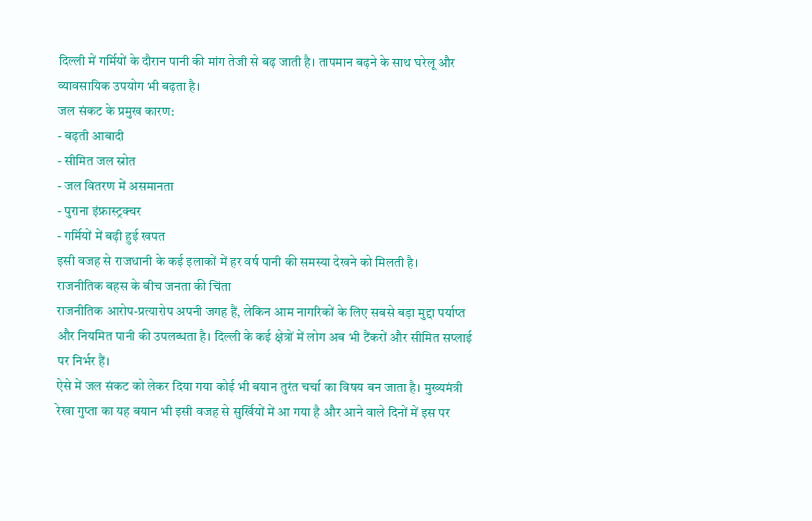दिल्ली में गर्मियों के दौरान पानी की मांग तेजी से बढ़ जाती है। तापमान बढ़ने के साथ घरेलू और व्यावसायिक उपयोग भी बढ़ता है।
जल संकट के प्रमुख कारण:
- बढ़ती आबादी
- सीमित जल स्रोत
- जल वितरण में असमानता
- पुराना इंफ्रास्ट्रक्चर
- गर्मियों में बढ़ी हुई खपत
इसी वजह से राजधानी के कई इलाकों में हर वर्ष पानी की समस्या देखने को मिलती है।
राजनीतिक बहस के बीच जनता की चिंता
राजनीतिक आरोप-प्रत्यारोप अपनी जगह हैं, लेकिन आम नागरिकों के लिए सबसे बड़ा मुद्दा पर्याप्त और नियमित पानी की उपलब्धता है। दिल्ली के कई क्षेत्रों में लोग अब भी टैंकरों और सीमित सप्लाई पर निर्भर हैं।
ऐसे में जल संकट को लेकर दिया गया कोई भी बयान तुरंत चर्चा का विषय बन जाता है। मुख्यमंत्री रेखा गुप्ता का यह बयान भी इसी वजह से सुर्खियों में आ गया है और आने वाले दिनों में इस पर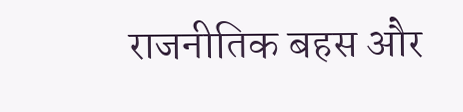राजनीतिक बहस और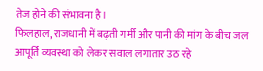तेज होने की संभावना है।
फिलहाल, राजधानी में बढ़ती गर्मी और पानी की मांग के बीच जल आपूर्ति व्यवस्था को लेकर सवाल लगातार उठ रहे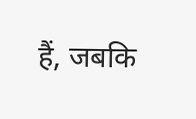हैं, जबकि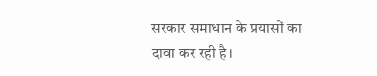सरकार समाधान के प्रयासों का दावा कर रही है।